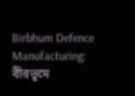Birbhum Defence Manufacturing: বীরভূমে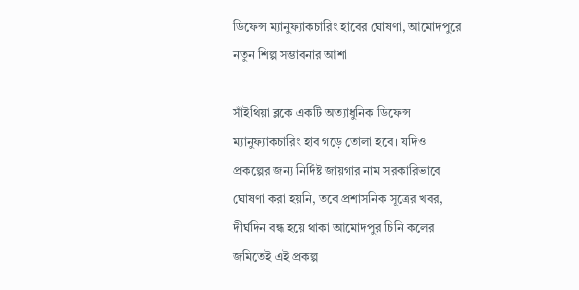ডিফেন্স ম্যানুফ্যাকচারিং হাবের ঘোষণা, আমোদপুরে নতুন শিল্প সম্ভাবনার আশা

সাঁইথিয়া ব্লকে একটি অত্যাধুনিক ডিফেন্স ম্যানুফ্যাকচারিং হাব গড়ে তোলা হবে। যদিও প্রকল্পের জন্য নির্দিষ্ট জায়গার নাম সরকারিভাবে ঘোষণা করা হয়নি, তবে প্রশাসনিক সূত্রের খবর, দীর্ঘদিন বন্ধ হয়ে থাকা আমোদপুর চিনি কলের জমিতেই এই প্রকল্প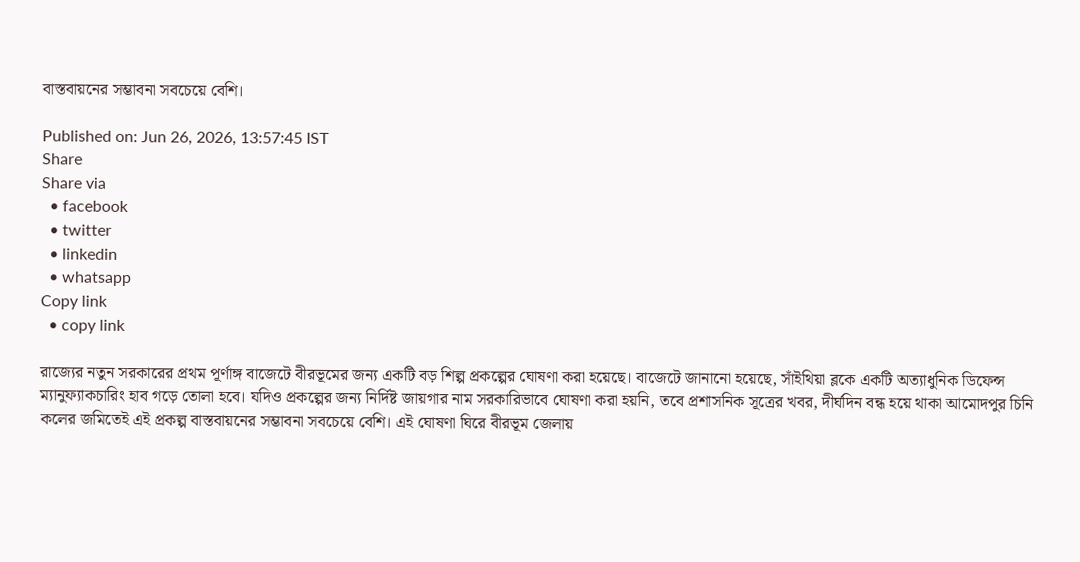বাস্তবায়নের সম্ভাবনা সবচেয়ে বেশি।

Published on: Jun 26, 2026, 13:57:45 IST
Share
Share via
  • facebook
  • twitter
  • linkedin
  • whatsapp
Copy link
  • copy link

রাজ্যের নতুন সরকারের প্রথম পূর্ণাঙ্গ বাজেটে বীরভূমের জন্য একটি বড় শিল্প প্রকল্পের ঘোষণা করা হয়েছে। বাজেটে জানানো হয়েছে, সাঁইথিয়া ব্লকে একটি অত্যাধুনিক ডিফেন্স ম্যানুফ্যাকচারিং হাব গড়ে তোলা হবে। যদিও প্রকল্পের জন্য নির্দিষ্ট জায়গার নাম সরকারিভাবে ঘোষণা করা হয়নি, তবে প্রশাসনিক সূত্রের খবর, দীর্ঘদিন বন্ধ হয়ে থাকা আমোদপুর চিনি কলের জমিতেই এই প্রকল্প বাস্তবায়নের সম্ভাবনা সবচেয়ে বেশি। এই ঘোষণা ঘিরে বীরভূম জেলায়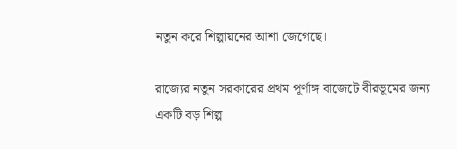নতুন করে শিল্পায়নের আশা জেগেছে।

রাজ্যের নতুন সরকারের প্রথম পূর্ণাঙ্গ বাজেটে বীরভূমের জন্য একটি বড় শিল্প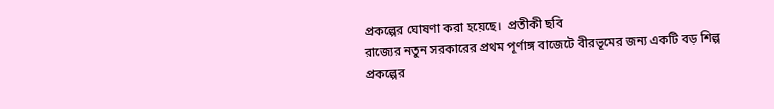প্রকল্পের ঘোষণা করা হয়েছে।  প্রতীকী ছবি
রাজ্যের নতুন সরকারের প্রথম পূর্ণাঙ্গ বাজেটে বীরভূমের জন্য একটি বড় শিল্প প্রকল্পের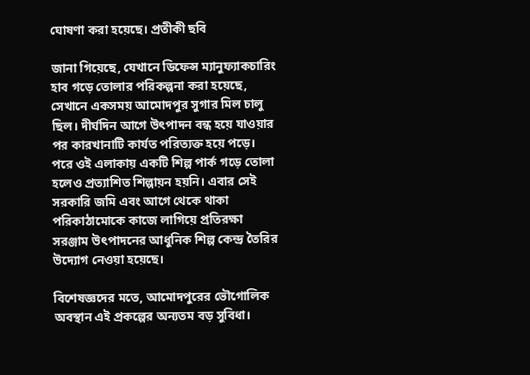ঘোষণা করা হয়েছে। প্রতীকী ছবি

জানা গিয়েছে, যেখানে ডিফেন্স ম্যানুফ্যাকচারিং হাব গড়ে তোলার পরিকল্পনা করা হয়েছে, সেখানে একসময় আমোদপুর সুগার মিল চালু ছিল। দীর্ঘদিন আগে উৎপাদন বন্ধ হয়ে যাওয়ার পর কারখানাটি কার্যত পরিত্যক্ত হয়ে পড়ে। পরে ওই এলাকায় একটি শিল্প পার্ক গড়ে তোলা হলেও প্রত্যাশিত শিল্পায়ন হয়নি। এবার সেই সরকারি জমি এবং আগে থেকে থাকা পরিকাঠামোকে কাজে লাগিয়ে প্রতিরক্ষা সরঞ্জাম উৎপাদনের আধুনিক শিল্প কেন্দ্র তৈরির উদ্যোগ নেওয়া হয়েছে।

বিশেষজ্ঞদের মতে, আমোদপুরের ভৌগোলিক অবস্থান এই প্রকল্পের অন্যতম বড় সুবিধা।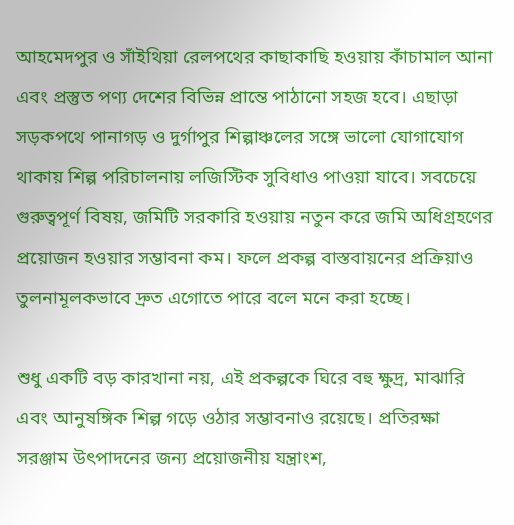আহমেদপুর ও সাঁইথিয়া রেলপথের কাছাকাছি হওয়ায় কাঁচামাল আনা এবং প্রস্তুত পণ্য দেশের বিভিন্ন প্রান্তে পাঠানো সহজ হবে। এছাড়া সড়কপথে পানাগড় ও দুর্গাপুর শিল্পাঞ্চলের সঙ্গে ভালো যোগাযোগ থাকায় শিল্প পরিচালনায় লজিস্টিক সুবিধাও পাওয়া যাবে। সবচেয়ে গুরুত্বপূর্ণ বিষয়, জমিটি সরকারি হওয়ায় নতুন করে জমি অধিগ্রহণের প্রয়োজন হওয়ার সম্ভাবনা কম। ফলে প্রকল্প বাস্তবায়নের প্রক্রিয়াও তুলনামূলকভাবে দ্রুত এগোতে পারে বলে মনে করা হচ্ছে।

শুধু একটি বড় কারখানা নয়, এই প্রকল্পকে ঘিরে বহু ক্ষুদ্র, মাঝারি এবং আনুষঙ্গিক শিল্প গড়ে ওঠার সম্ভাবনাও রয়েছে। প্রতিরক্ষা সরঞ্জাম উৎপাদনের জন্য প্রয়োজনীয় যন্ত্রাংশ,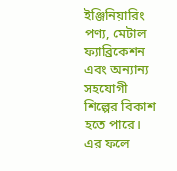ইঞ্জিনিয়ারিং পণ্য, মেটাল ফ্যাব্রিকেশন এবং অন্যান্য সহযোগী শিল্পের বিকাশ হতে পারে। এর ফলে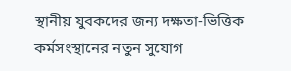স্থানীয় যুবকদের জন্য দক্ষতা-ভিত্তিক কর্মসংস্থানের নতুন সুযোগ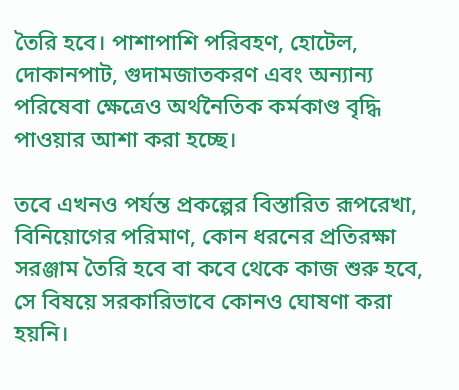তৈরি হবে। পাশাপাশি পরিবহণ, হোটেল, দোকানপাট, গুদামজাতকরণ এবং অন্যান্য পরিষেবা ক্ষেত্রেও অর্থনৈতিক কর্মকাণ্ড বৃদ্ধি পাওয়ার আশা করা হচ্ছে।

তবে এখনও পর্যন্ত প্রকল্পের বিস্তারিত রূপরেখা, বিনিয়োগের পরিমাণ, কোন ধরনের প্রতিরক্ষা সরঞ্জাম তৈরি হবে বা কবে থেকে কাজ শুরু হবে, সে বিষয়ে সরকারিভাবে কোনও ঘোষণা করা হয়নি।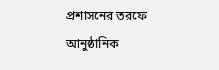প্রশাসনের তরফে আনুষ্ঠানিক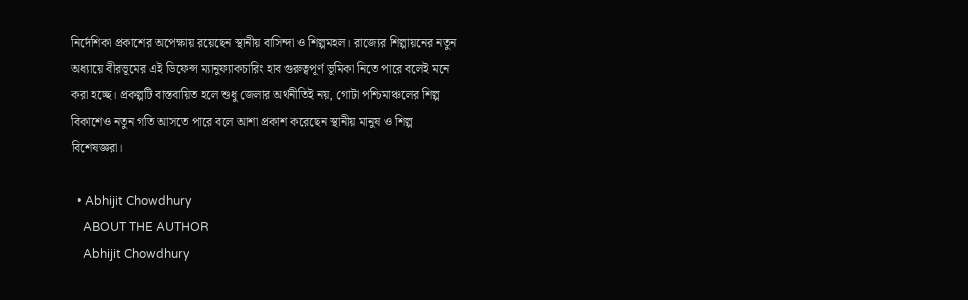নির্দেশিকা প্রকাশের অপেক্ষায় রয়েছেন স্থানীয় বাসিন্দা ও শিল্পমহল। রাজ্যের শিল্পায়নের নতুন অধ্যায়ে বীরভূমের এই ডিফেন্স ম্যানুফ্যাকচারিং হাব গুরুত্বপূর্ণ ভূমিকা নিতে পারে বলেই মনে করা হচ্ছে। প্রকল্পটি বাস্তবায়িত হলে শুধু জেলার অর্থনীতিই নয়, গোটা পশ্চিমাঞ্চলের শিল্প বিকাশেও নতুন গতি আসতে পারে বলে আশা প্রকাশ করেছেন স্থানীয় মানুষ ও শিল্প বিশেষজ্ঞরা।

  • Abhijit Chowdhury
    ABOUT THE AUTHOR
    Abhijit Chowdhury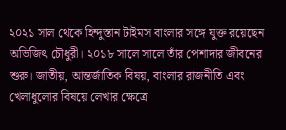২০২১ সাল থেকে হিন্দুস্তান টাইমস বাংলার সঙ্গে যুক্ত রয়েছেন অভিজিৎ চৌধুরী। ২০১৮ সালে সালে তাঁর পেশাদার জীবনের শুরু। জাতীয়, আন্তর্জাতিক বিষয়, বাংলার রাজনীতি এবং খেলাধুলোর বিষয়ে লেখার ক্ষেত্রে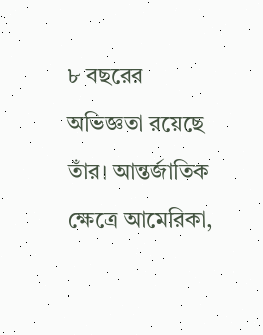৮ বছরের অভিজ্ঞতা রয়েছে তাঁর। আন্তর্জাতিক ক্ষেত্রে আমেরিকা,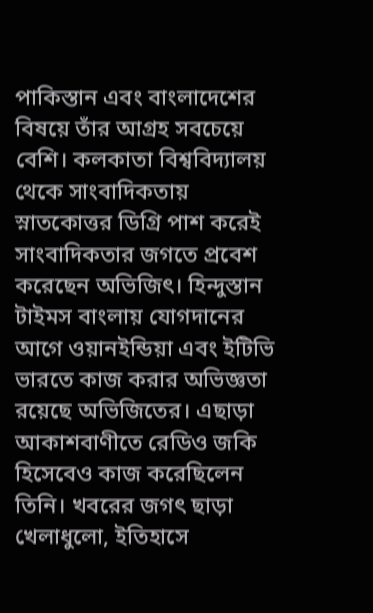পাকিস্তান এবং বাংলাদেশের বিষয়ে তাঁর আগ্রহ সবচেয়ে বেশি। কলকাতা বিশ্ববিদ্যালয় থেকে সাংবাদিকতায় স্নাতকোত্তর ডিগ্রি পাশ করেই সাংবাদিকতার জগতে প্রবেশ করেছেন অভিজিৎ। হিন্দুস্তান টাইমস বাংলায় যোগদানের আগে ওয়ানইন্ডিয়া এবং ইটিভি ভারতে কাজ করার অভিজ্ঞতা রয়েছে অভিজিতের। এছাড়া আকাশবাণীতে রেডিও জকি হিসেবেও কাজ করেছিলেন তিনি। খবরের জগৎ ছাড়া খেলাধুলো, ইতিহাসে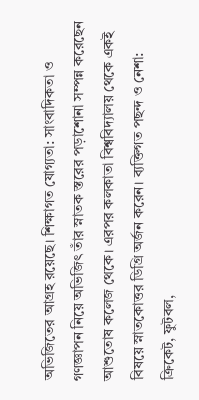অভিজিতের আগ্রহ রয়েছে। শিক্ষাগত যোগ্যতা: সাংবাদিকতা ও গণজ্ঞাপন নিয়ে অভিজিৎ তাঁর স্নাতক স্তরের পড়াশোনা সম্পন্ন করেছেন আশুতোষ কলেজ থেকে। এরপর কলকাতা বিশ্ববিদ্যালয় থেকে একই বিষয়ে স্নাতকোত্তর ডিগ্রি অর্জন করেন। ব্যক্তিগত পছন্দ ও নেশা: ক্রিকেট, ফুটবল,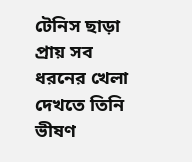টেনিস ছাড়া প্রায় সব ধরনের খেলা দেখতে তিনি ভীষণ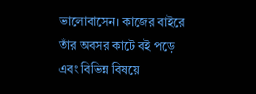ভালোবাসেন। কাজের বাইরে তাঁর অবসর কাটে বই পড়ে এবং বিভিন্ন বিষয়ে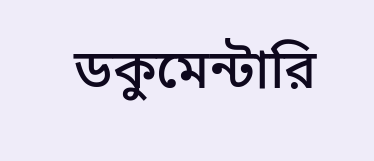ডকুমেন্টারি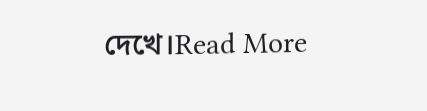দেখে।Read More